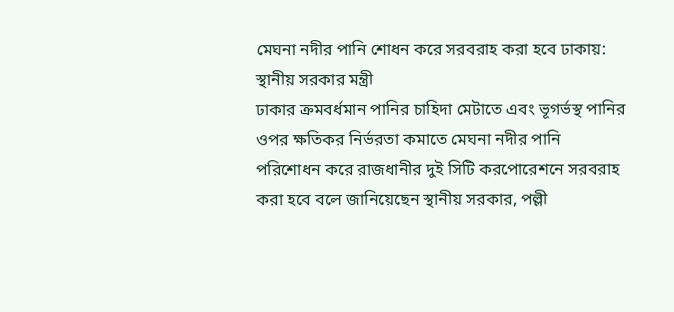মেঘনা নদীর পানি শোধন করে সরবরাহ করা হবে ঢাকায়: স্থানীয় সরকার মন্ত্রী
ঢাকার ক্রমবর্ধমান পানির চাহিদা মেটাতে এবং ভূগর্ভস্থ পানির ওপর ক্ষতিকর নির্ভরতা কমাতে মেঘনা নদীর পানি পরিশোধন করে রাজধানীর দুই সিটি করপোরেশনে সরবরাহ করা হবে বলে জানিয়েছেন স্থানীয় সরকার, পল্লী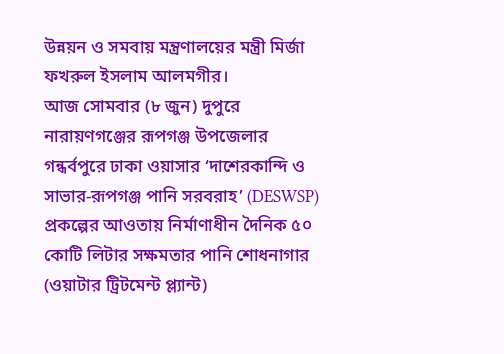উন্নয়ন ও সমবায় মন্ত্রণালয়ের মন্ত্রী মির্জা ফখরুল ইসলাম আলমগীর।
আজ সোমবার (৮ জুন) দুপুরে নারায়ণগঞ্জের রূপগঞ্জ উপজেলার গন্ধর্বপুরে ঢাকা ওয়াসার ‘দাশেরকান্দি ও সাভার-রূপগঞ্জ পানি সরবরাহ’ (DESWSP) প্রকল্পের আওতায় নির্মাণাধীন দৈনিক ৫০ কোটি লিটার সক্ষমতার পানি শোধনাগার (ওয়াটার ট্রিটমেন্ট প্ল্যান্ট)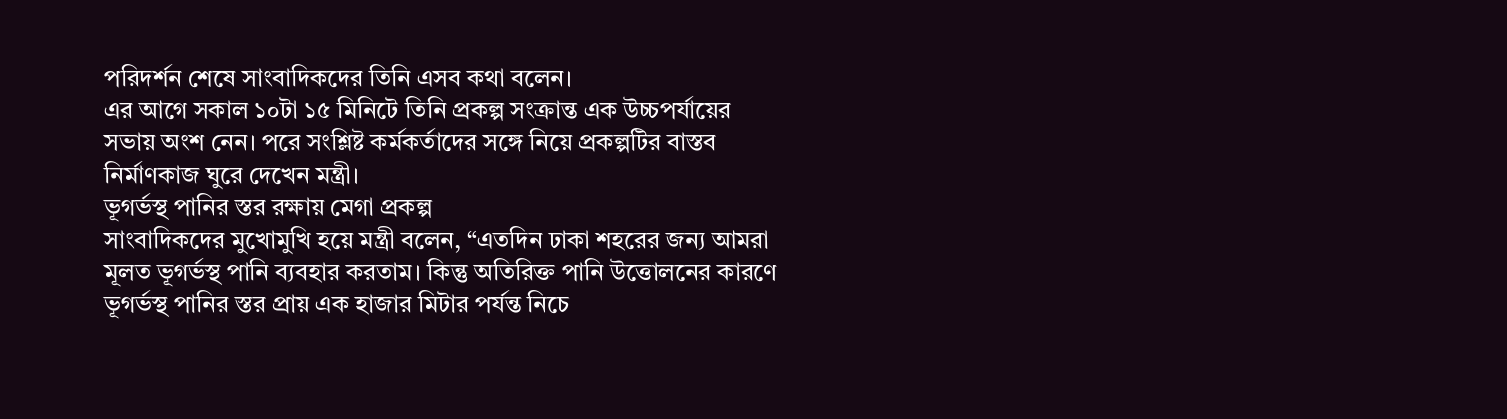পরিদর্শন শেষে সাংবাদিকদের তিনি এসব কথা বলেন।
এর আগে সকাল ১০টা ১৫ মিনিটে তিনি প্রকল্প সংক্রান্ত এক উচ্চপর্যায়ের সভায় অংশ নেন। পরে সংশ্লিষ্ট কর্মকর্তাদের সঙ্গে নিয়ে প্রকল্পটির বাস্তব নির্মাণকাজ ঘুরে দেখেন মন্ত্রী।
ভূগর্ভস্থ পানির স্তর রক্ষায় মেগা প্রকল্প
সাংবাদিকদের মুখোমুখি হয়ে মন্ত্রী বলেন, “এতদিন ঢাকা শহরের জন্য আমরা মূলত ভূগর্ভস্থ পানি ব্যবহার করতাম। কিন্তু অতিরিক্ত পানি উত্তোলনের কারণে ভূগর্ভস্থ পানির স্তর প্রায় এক হাজার মিটার পর্যন্ত নিচে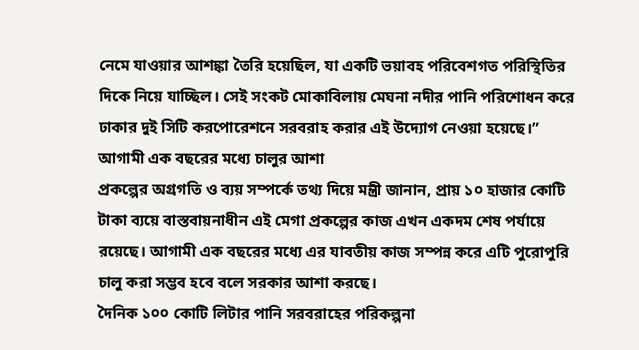নেমে যাওয়ার আশঙ্কা তৈরি হয়েছিল, যা একটি ভয়াবহ পরিবেশগত পরিস্থিতির দিকে নিয়ে যাচ্ছিল। সেই সংকট মোকাবিলায় মেঘনা নদীর পানি পরিশোধন করে ঢাকার দুই সিটি করপোরেশনে সরবরাহ করার এই উদ্যোগ নেওয়া হয়েছে।”
আগামী এক বছরের মধ্যে চালুর আশা
প্রকল্পের অগ্রগতি ও ব্যয় সম্পর্কে তথ্য দিয়ে মন্ত্রী জানান, প্রায় ১০ হাজার কোটি টাকা ব্যয়ে বাস্তবায়নাধীন এই মেগা প্রকল্পের কাজ এখন একদম শেষ পর্যায়ে রয়েছে। আগামী এক বছরের মধ্যে এর যাবতীয় কাজ সম্পন্ন করে এটি পুরোপুরি চালু করা সম্ভব হবে বলে সরকার আশা করছে।
দৈনিক ১০০ কোটি লিটার পানি সরবরাহের পরিকল্পনা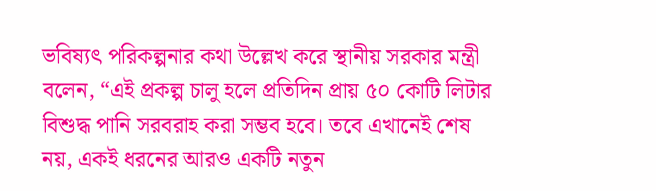ভবিষ্যৎ পরিকল্পনার কথা উল্লেখ করে স্থানীয় সরকার মন্ত্রী বলেন, “এই প্রকল্প চালু হলে প্রতিদিন প্রায় ৫০ কোটি লিটার বিশুদ্ধ পানি সরবরাহ করা সম্ভব হবে। তবে এখানেই শেষ নয়, একই ধরনের আরও একটি নতুন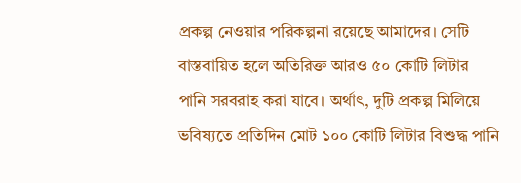প্রকল্প নেওয়ার পরিকল্পনা রয়েছে আমাদের। সেটি বাস্তবায়িত হলে অতিরিক্ত আরও ৫০ কোটি লিটার পানি সরবরাহ করা যাবে। অর্থাৎ, দুটি প্রকল্প মিলিয়ে ভবিষ্যতে প্রতিদিন মোট ১০০ কোটি লিটার বিশুদ্ধ পানি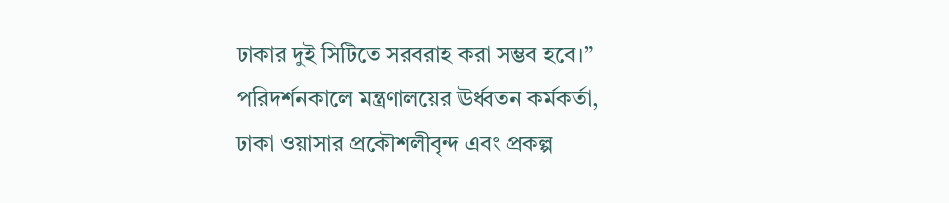ঢাকার দুই সিটিতে সরবরাহ করা সম্ভব হবে।”
পরিদর্শনকালে মন্ত্রণালয়ের ঊর্ধ্বতন কর্মকর্তা, ঢাকা ওয়াসার প্রকৌশলীবৃন্দ এবং প্রকল্প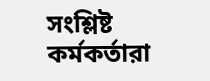সংশ্লিষ্ট কর্মকর্তারা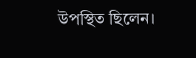উপস্থিত ছিলেন।